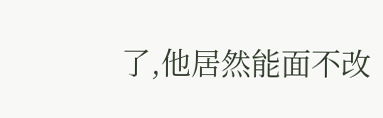了,他居然能面不改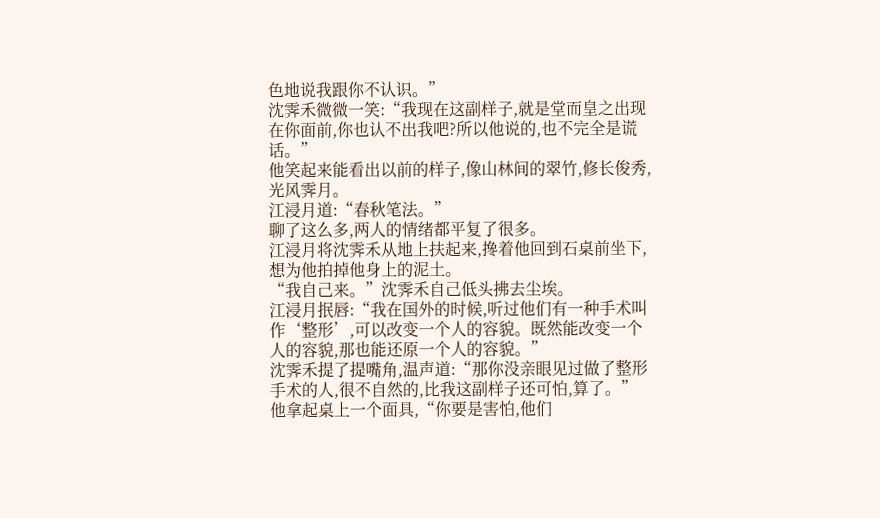色地说我跟你不认识。”
沈霁禾微微一笑:“我现在这副样子,就是堂而皇之出现在你面前,你也认不出我吧?所以他说的,也不完全是谎话。”
他笑起来能看出以前的样子,像山林间的翠竹,修长俊秀,光风霁月。
江浸月道:“春秋笔法。”
聊了这么多,两人的情绪都平复了很多。
江浸月将沈霁禾从地上扶起来,搀着他回到石桌前坐下,想为他拍掉他身上的泥土。
“我自己来。”沈霁禾自己低头拂去尘埃。
江浸月抿唇:“我在国外的时候,听过他们有一种手术叫作‘整形’,可以改变一个人的容貌。既然能改变一个人的容貌,那也能还原一个人的容貌。”
沈霁禾提了提嘴角,温声道:“那你没亲眼见过做了整形手术的人,很不自然的,比我这副样子还可怕,算了。”
他拿起桌上一个面具,“你要是害怕,他们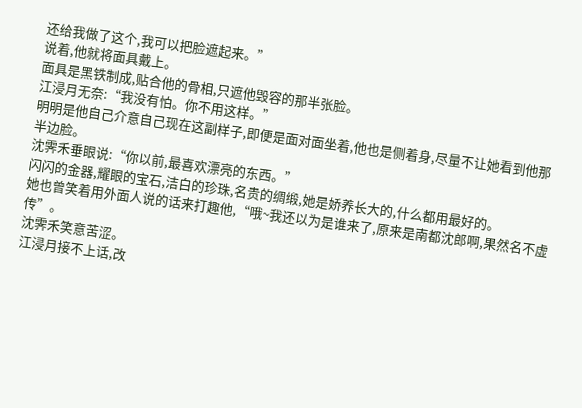还给我做了这个,我可以把脸遮起来。”
说着,他就将面具戴上。
面具是黑铁制成,贴合他的骨相,只遮他毁容的那半张脸。
江浸月无奈:“我没有怕。你不用这样。”
明明是他自己介意自己现在这副样子,即便是面对面坐着,他也是侧着身,尽量不让她看到他那半边脸。
沈霁禾垂眼说:“你以前,最喜欢漂亮的东西。”
闪闪的金器,耀眼的宝石,洁白的珍珠,名贵的绸缎,她是娇养长大的,什么都用最好的。
她也曾笑着用外面人说的话来打趣他,“哦~我还以为是谁来了,原来是南都沈郎啊,果然名不虚传”。
沈霁禾笑意苦涩。
江浸月接不上话,改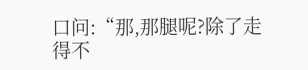口问:“那,那腿呢?除了走得不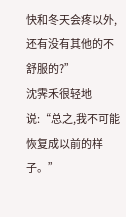快和冬天会疼以外,还有没有其他的不舒服的?”
沈霁禾很轻地说:“总之,我不可能恢复成以前的样子。”